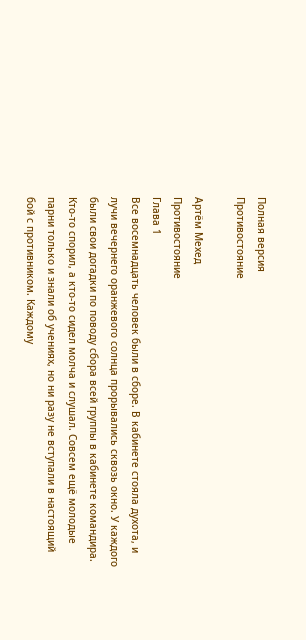Полная версия
Противостояние

Артём Мехед
Противостояние
Глава 1
Все восемнадцать человек были в сборе. В кабинете стояла духота, и лучи вечернего оранжевого солнца прорывались сквозь окно. У каждого были свои догадки по поводу сбора всей группы в кабинете командира. Кто-то спорил, а кто-то сидел молча и слушал. Совсем ещё молодые парни только и знали об учениях, но ни разу не вступали в настоящий бой с противником. Каждому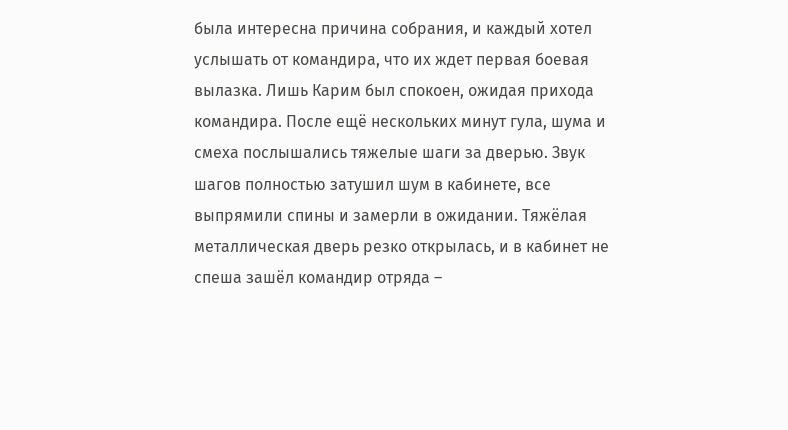была интересна причина собрания, и каждый хотел услышать от командира, что их ждет первая боевая вылазка. Лишь Карим был спокоен, ожидая прихода командира. После ещё нескольких минут гула, шума и смеха послышались тяжелые шаги за дверью. Звук шагов полностью затушил шум в кабинете, все выпрямили спины и замерли в ожидании. Тяжёлая металлическая дверь резко открылась, и в кабинет не спеша зашёл командир отряда –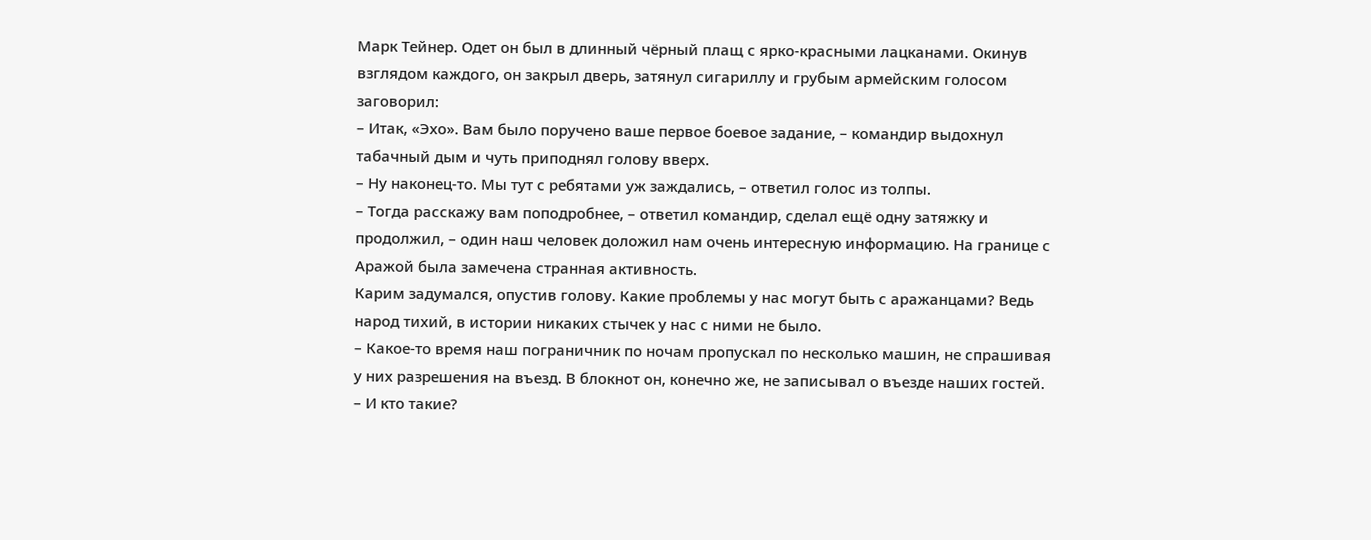Марк Тейнер. Одет он был в длинный чёрный плащ с ярко-красными лацканами. Окинув взглядом каждого, он закрыл дверь, затянул сигариллу и грубым армейским голосом заговорил:
– Итак, «Эхо». Вам было поручено ваше первое боевое задание, – командир выдохнул табачный дым и чуть приподнял голову вверх.
– Ну наконец-то. Мы тут с ребятами уж заждались, – ответил голос из толпы.
– Тогда расскажу вам поподробнее, – ответил командир, сделал ещё одну затяжку и продолжил, – один наш человек доложил нам очень интересную информацию. На границе с Аражой была замечена странная активность.
Карим задумался, опустив голову. Какие проблемы у нас могут быть с аражанцами? Ведь народ тихий, в истории никаких стычек у нас с ними не было.
– Какое-то время наш пограничник по ночам пропускал по несколько машин, не спрашивая у них разрешения на въезд. В блокнот он, конечно же, не записывал о въезде наших гостей.
– И кто такие?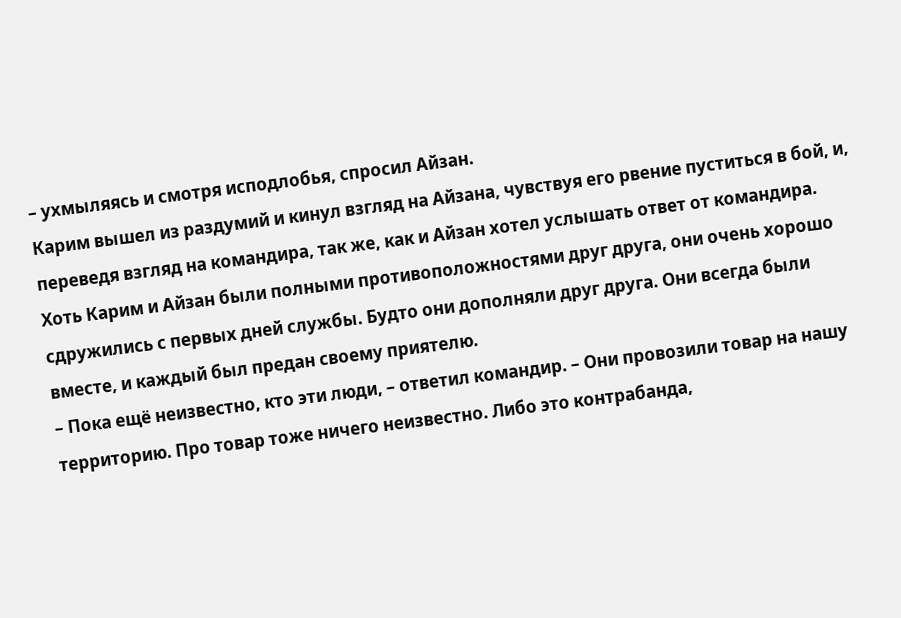– ухмыляясь и смотря исподлобья, спросил Айзан.
Карим вышел из раздумий и кинул взгляд на Айзана, чувствуя его рвение пуститься в бой, и, переведя взгляд на командира, так же, как и Айзан хотел услышать ответ от командира.
Хоть Карим и Айзан были полными противоположностями друг друга, они очень хорошо сдружились с первых дней службы. Будто они дополняли друг друга. Они всегда были вместе, и каждый был предан своему приятелю.
– Пока ещё неизвестно, кто эти люди, – ответил командир. – Они провозили товар на нашу территорию. Про товар тоже ничего неизвестно. Либо это контрабанда,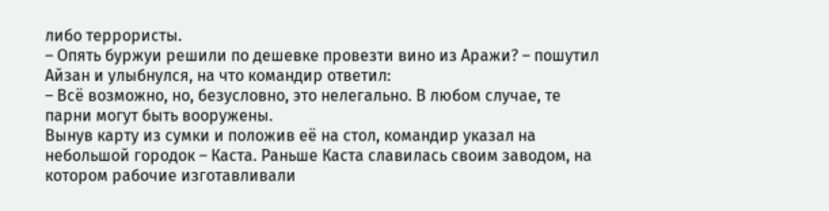либо террористы.
– Опять буржуи решили по дешевке провезти вино из Аражи? – пошутил Айзан и улыбнулся, на что командир ответил:
– Всё возможно, но, безусловно, это нелегально. В любом случае, те парни могут быть вооружены.
Вынув карту из сумки и положив её на стол, командир указал на небольшой городок – Каста. Раньше Каста славилась своим заводом, на котором рабочие изготавливали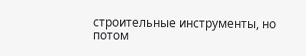строительные инструменты, но потом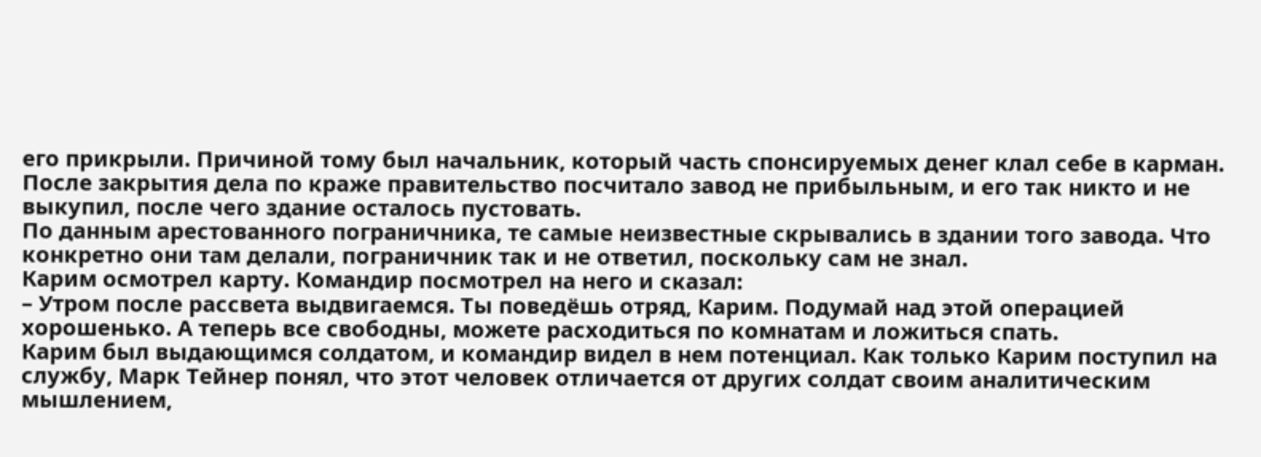его прикрыли. Причиной тому был начальник, который часть спонсируемых денег клал себе в карман. После закрытия дела по краже правительство посчитало завод не прибыльным, и его так никто и не выкупил, после чего здание осталось пустовать.
По данным арестованного пограничника, те самые неизвестные скрывались в здании того завода. Что конкретно они там делали, пограничник так и не ответил, поскольку сам не знал.
Карим осмотрел карту. Командир посмотрел на него и сказал:
– Утром после рассвета выдвигаемся. Ты поведёшь отряд, Карим. Подумай над этой операцией хорошенько. А теперь все свободны, можете расходиться по комнатам и ложиться спать.
Карим был выдающимся солдатом, и командир видел в нем потенциал. Как только Карим поступил на службу, Марк Тейнер понял, что этот человек отличается от других солдат своим аналитическим мышлением,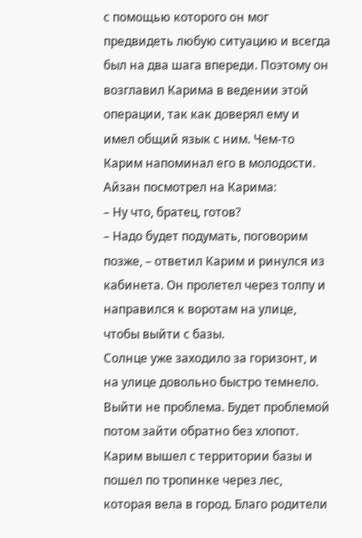с помощью которого он мог предвидеть любую ситуацию и всегда был на два шага впереди. Поэтому он возглавил Карима в ведении этой операции, так как доверял ему и имел общий язык с ним. Чем-то Карим напоминал его в молодости.
Айзан посмотрел на Карима:
– Ну что, братец, готов?
– Надо будет подумать, поговорим позже, – ответил Карим и ринулся из кабинета. Он пролетел через толпу и направился к воротам на улице, чтобы выйти с базы.
Солнце уже заходило за горизонт, и на улице довольно быстро темнело. Выйти не проблема. Будет проблемой потом зайти обратно без хлопот.
Карим вышел с территории базы и пошел по тропинке через лес, которая вела в город. Благо родители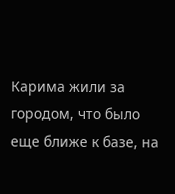Карима жили за городом, что было еще ближе к базе, на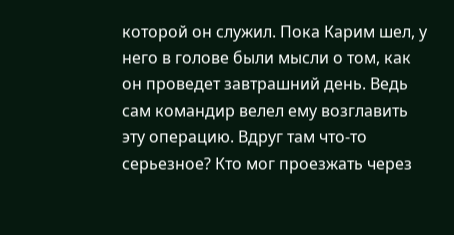которой он служил. Пока Карим шел, у него в голове были мысли о том, как он проведет завтрашний день. Ведь сам командир велел ему возглавить эту операцию. Вдруг там что-то серьезное? Кто мог проезжать через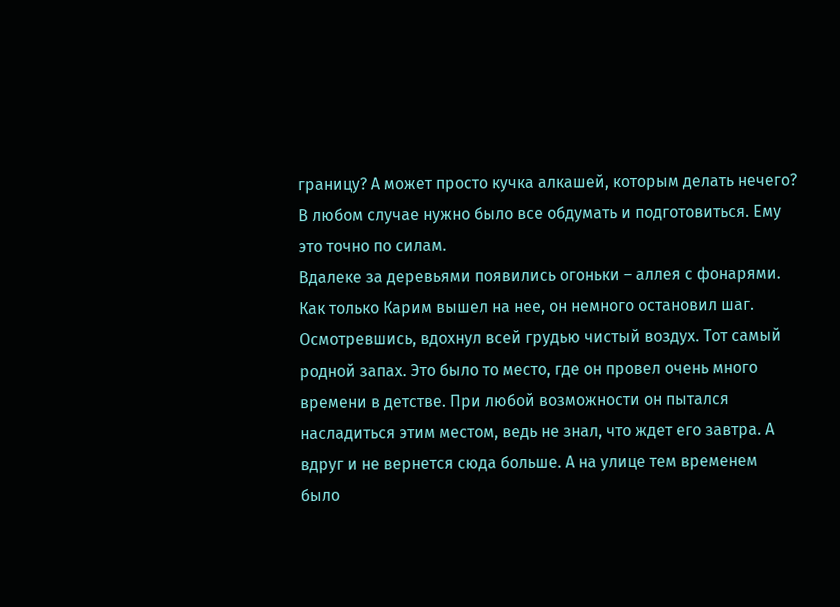границу? А может просто кучка алкашей, которым делать нечего? В любом случае нужно было все обдумать и подготовиться. Ему это точно по силам.
Вдалеке за деревьями появились огоньки – аллея с фонарями. Как только Карим вышел на нее, он немного остановил шаг. Осмотревшись, вдохнул всей грудью чистый воздух. Тот самый родной запах. Это было то место, где он провел очень много времени в детстве. При любой возможности он пытался насладиться этим местом, ведь не знал, что ждет его завтра. А вдруг и не вернется сюда больше. А на улице тем временем было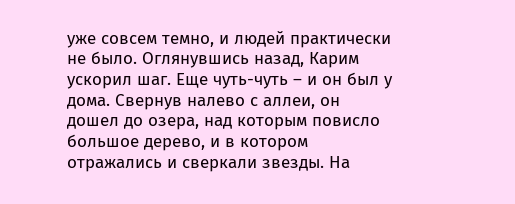уже совсем темно, и людей практически не было. Оглянувшись назад, Карим ускорил шаг. Еще чуть-чуть – и он был у дома. Свернув налево с аллеи, он дошел до озера, над которым повисло большое дерево, и в котором отражались и сверкали звезды. На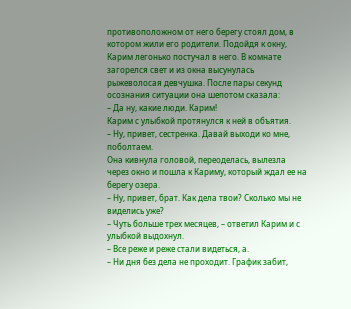противоположном от него берегу стоял дом, в котором жили его родители. Подойдя к окну, Карим легонько постучал в него. В комнате загорелся свет и из окна высунулась рыжеволосая девчушка. После пары секунд осознания ситуации она шепотом сказала:
– Да ну, какие люди. Карим!
Карим с улыбкой протянулся к ней в объятия.
– Ну, привет, сестренка. Давай выходи ко мне, поболтаем.
Она кивнула головой, переоделась, вылезла через окно и пошла к Кариму, который ждал ее на берегу озера.
– Ну, привет, брат. Как дела твои? Сколько мы не виделись уже?
– Чуть больше трех месяцев, – ответил Карим и с улыбкой выдохнул.
– Все реже и реже стали видеться, а.
– Ни дня без дела не проходит. График забит,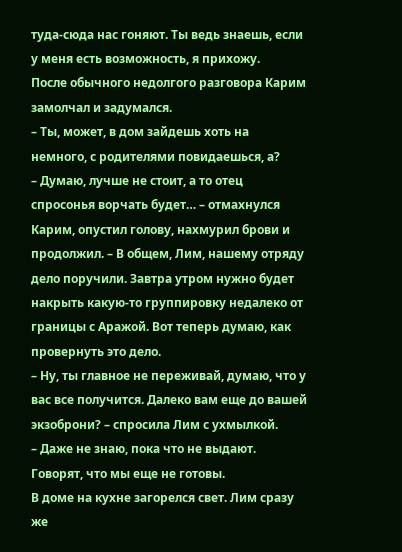туда-сюда нас гоняют. Ты ведь знаешь, если у меня есть возможность, я прихожу.
После обычного недолгого разговора Карим замолчал и задумался.
– Ты, может, в дом зайдешь хоть на немного, с родителями повидаешься, а?
– Думаю, лучше не стоит, а то отец спросонья ворчать будет… – отмахнулся Карим, опустил голову, нахмурил брови и продолжил. – В общем, Лим, нашему отряду дело поручили. Завтра утром нужно будет накрыть какую-то группировку недалеко от границы с Аражой. Вот теперь думаю, как провернуть это дело.
– Ну, ты главное не переживай, думаю, что у вас все получится. Далеко вам еще до вашей экзоброни? – спросила Лим с ухмылкой.
– Даже не знаю, пока что не выдают. Говорят, что мы еще не готовы.
В доме на кухне загорелся свет. Лим сразу же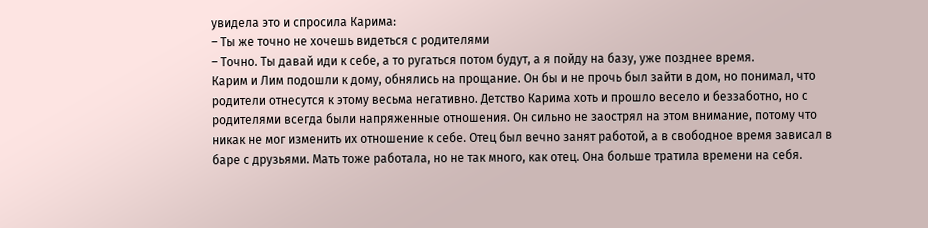увидела это и спросила Карима:
– Ты же точно не хочешь видеться с родителями
– Точно. Ты давай иди к себе, а то ругаться потом будут, а я пойду на базу, уже позднее время.
Карим и Лим подошли к дому, обнялись на прощание. Он бы и не прочь был зайти в дом, но понимал, что родители отнесутся к этому весьма негативно. Детство Карима хоть и прошло весело и беззаботно, но с родителями всегда были напряженные отношения. Он сильно не заострял на этом внимание, потому что никак не мог изменить их отношение к себе. Отец был вечно занят работой, а в свободное время зависал в баре с друзьями. Мать тоже работала, но не так много, как отец. Она больше тратила времени на себя.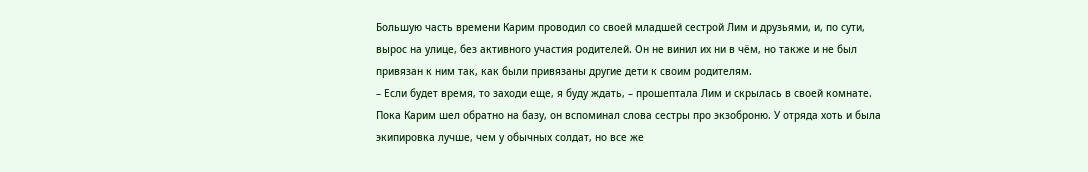Большую часть времени Карим проводил со своей младшей сестрой Лим и друзьями, и, по сути, вырос на улице, без активного участия родителей. Он не винил их ни в чём, но также и не был привязан к ним так, как были привязаны другие дети к своим родителям.
– Если будет время, то заходи еще, я буду ждать, – прошептала Лим и скрылась в своей комнате.
Пока Карим шел обратно на базу, он вспоминал слова сестры про экзоброню. У отряда хоть и была экипировка лучше, чем у обычных солдат, но все же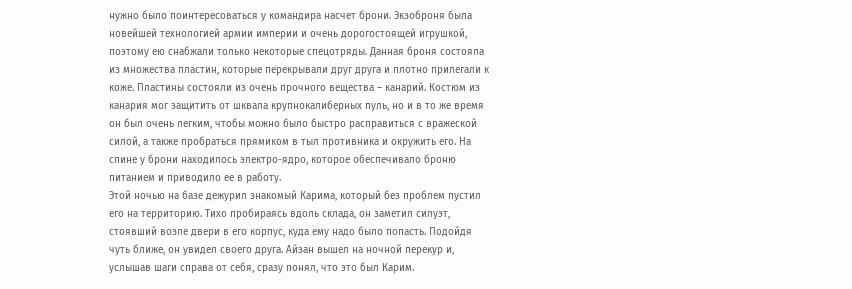нужно было поинтересоваться у командира насчет брони. Экзоброня была новейшей технологией армии империи и очень дорогостоящей игрушкой, поэтому ею снабжали только некоторые спецотряды. Данная броня состояла из множества пластин, которые перекрывали друг друга и плотно прилегали к коже. Пластины состояли из очень прочного вещества – канарий. Костюм из канария мог защитить от шквала крупнокалиберных пуль, но и в то же время он был очень легким, чтобы можно было быстро расправиться с вражеской силой, а также пробраться прямиком в тыл противника и окружить его. На спине у брони находилось электро-ядро, которое обеспечивало броню питанием и приводило ее в работу.
Этой ночью на базе дежурил знакомый Карима, который без проблем пустил его на территорию. Тихо пробираясь вдоль склада, он заметил силуэт, стоявший возле двери в его корпус, куда ему надо было попасть. Подойдя чуть ближе, он увидел своего друга. Айзан вышел на ночной перекур и, услышав шаги справа от себя, сразу понял, что это был Карим.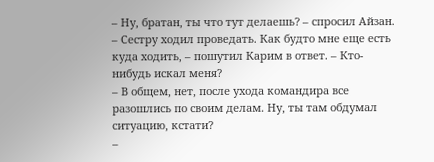– Ну, братан, ты что тут делаешь? – спросил Айзан.
– Сестру ходил проведать. Как будто мне еще есть куда ходить, – пошутил Карим в ответ. – Кто-нибудь искал меня?
– В общем, нет, после ухода командира все разошлись по своим делам. Ну, ты там обдумал ситуацию, кстати?
–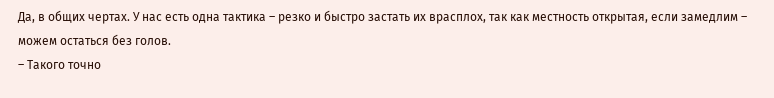Да, в общих чертах. У нас есть одна тактика – резко и быстро застать их врасплох, так как местность открытая, если замедлим – можем остаться без голов.
– Такого точно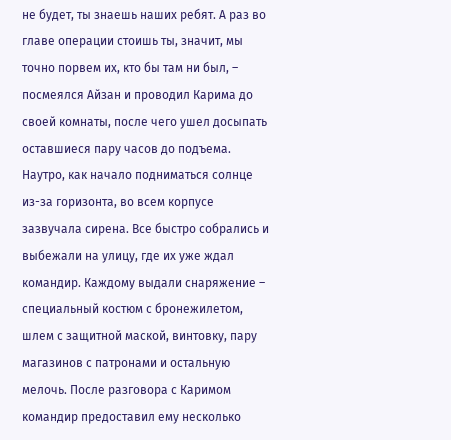не будет, ты знаешь наших ребят. А раз во главе операции стоишь ты, значит, мы точно порвем их, кто бы там ни был, – посмеялся Айзан и проводил Карима до своей комнаты, после чего ушел досыпать оставшиеся пару часов до подъема.
Наутро, как начало подниматься солнце из-за горизонта, во всем корпусе зазвучала сирена. Все быстро собрались и выбежали на улицу, где их уже ждал командир. Каждому выдали снаряжение – специальный костюм с бронежилетом, шлем с защитной маской, винтовку, пару магазинов с патронами и остальную мелочь. После разговора с Каримом командир предоставил ему несколько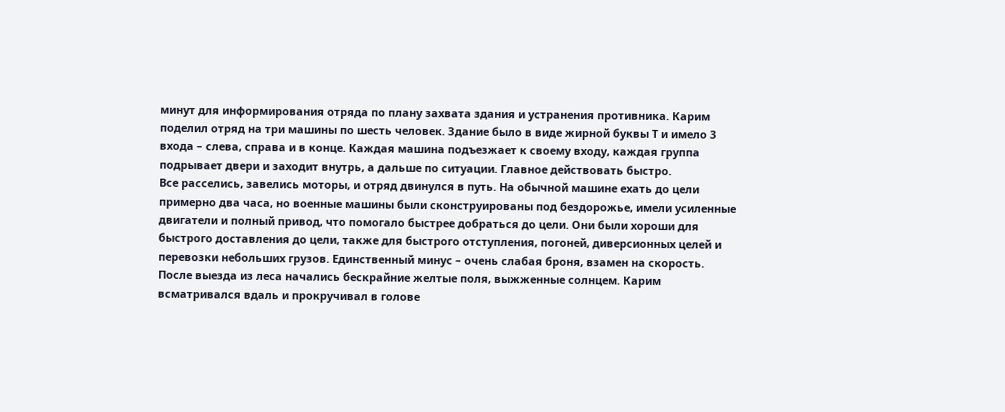минут для информирования отряда по плану захвата здания и устранения противника. Карим поделил отряд на три машины по шесть человек. Здание было в виде жирной буквы Т и имело 3 входа – слева, справа и в конце. Каждая машина подъезжает к своему входу, каждая группа подрывает двери и заходит внутрь, а дальше по ситуации. Главное действовать быстро.
Все расселись, завелись моторы, и отряд двинулся в путь. На обычной машине ехать до цели примерно два часа, но военные машины были сконструированы под бездорожье, имели усиленные двигатели и полный привод, что помогало быстрее добраться до цели. Они были хороши для быстрого доставления до цели, также для быстрого отступления, погоней, диверсионных целей и перевозки небольших грузов. Единственный минус – очень слабая броня, взамен на скорость.
После выезда из леса начались бескрайние желтые поля, выжженные солнцем. Карим всматривался вдаль и прокручивал в голове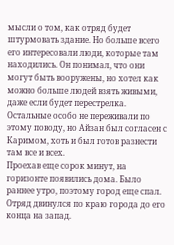мысли о том, как отряд будет штурмовать здание. Но больше всего его интересовали люди, которые там находились. Он понимал, что они могут быть вооружены, но хотел как можно больше людей взять живыми, даже если будет перестрелка. Остальные особо не переживали по этому поводу, но Айзан был согласен с Каримом, хоть и был готов разнести там все и всех.
Проехав еще сорок минут, на горизонте появились дома. Было раннее утро, поэтому город еще спал. Отряд двинулся по краю города до его конца на запад.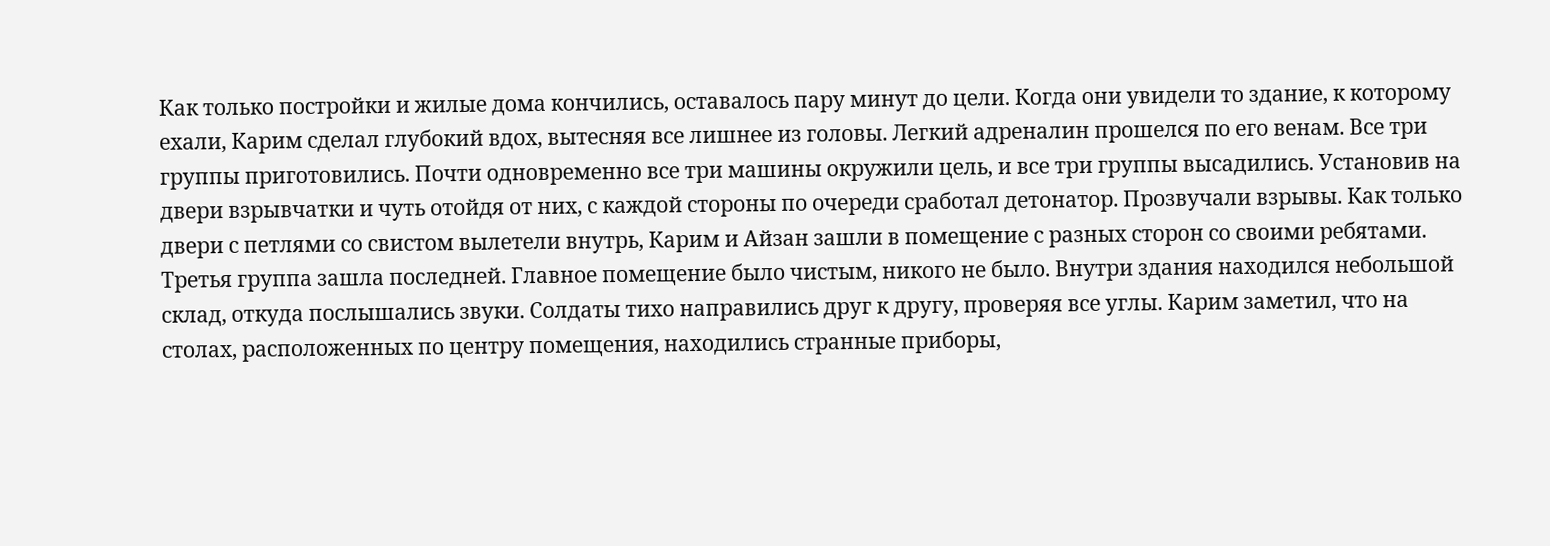Как только постройки и жилые дома кончились, оставалось пару минут до цели. Когда они увидели то здание, к которому ехали, Карим сделал глубокий вдох, вытесняя все лишнее из головы. Легкий адреналин прошелся по его венам. Все три группы приготовились. Почти одновременно все три машины окружили цель, и все три группы высадились. Установив на двери взрывчатки и чуть отойдя от них, с каждой стороны по очереди сработал детонатор. Прозвучали взрывы. Как только двери с петлями со свистом вылетели внутрь, Карим и Айзан зашли в помещение с разных сторон со своими ребятами. Третья группа зашла последней. Главное помещение было чистым, никого не было. Внутри здания находился небольшой склад, откуда послышались звуки. Солдаты тихо направились друг к другу, проверяя все углы. Карим заметил, что на столах, расположенных по центру помещения, находились странные приборы,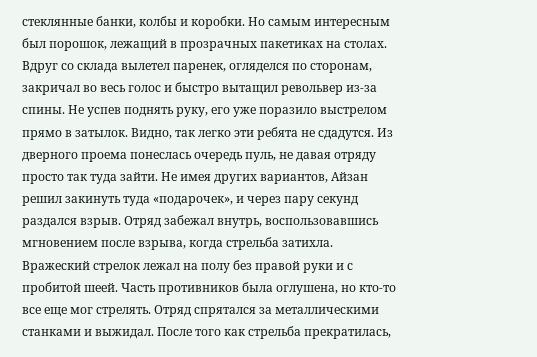стеклянные банки, колбы и коробки. Но самым интересным был порошок, лежащий в прозрачных пакетиках на столах. Вдруг со склада вылетел паренек, огляделся по сторонам, закричал во весь голос и быстро вытащил револьвер из-за спины. Не успев поднять руку, его уже поразило выстрелом прямо в затылок. Видно, так легко эти ребята не сдадутся. Из дверного проема понеслась очередь пуль, не давая отряду просто так туда зайти. Не имея других вариантов, Айзан решил закинуть туда «подарочек», и через пару секунд раздался взрыв. Отряд забежал внутрь, воспользовавшись мгновением после взрыва, когда стрельба затихла. Вражеский стрелок лежал на полу без правой руки и с пробитой шеей. Часть противников была оглушена, но кто-то все еще мог стрелять. Отряд спрятался за металлическими станками и выжидал. После того как стрельба прекратилась,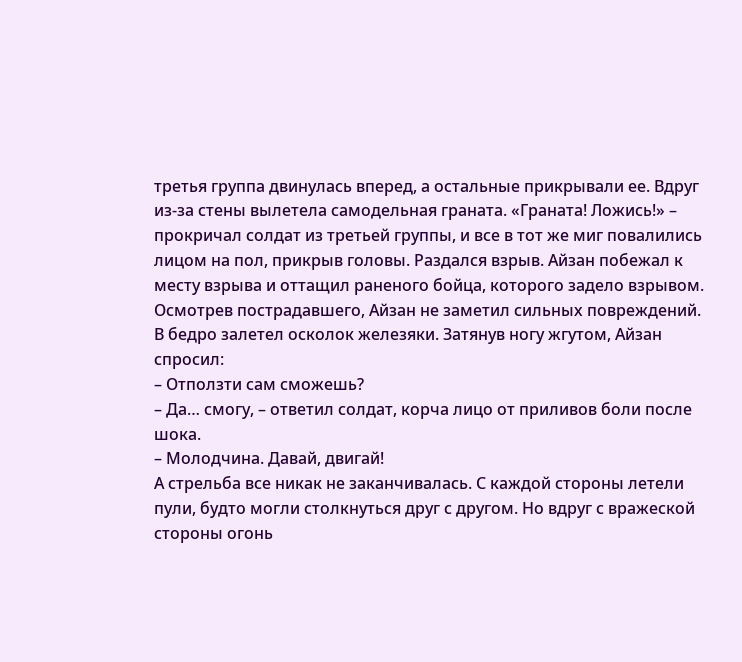третья группа двинулась вперед, а остальные прикрывали ее. Вдруг из-за стены вылетела самодельная граната. «Граната! Ложись!» – прокричал солдат из третьей группы, и все в тот же миг повалились лицом на пол, прикрыв головы. Раздался взрыв. Айзан побежал к месту взрыва и оттащил раненого бойца, которого задело взрывом. Осмотрев пострадавшего, Айзан не заметил сильных повреждений. В бедро залетел осколок железяки. Затянув ногу жгутом, Айзан спросил:
– Отползти сам сможешь?
– Да… смогу, – ответил солдат, корча лицо от приливов боли после шока.
– Молодчина. Давай, двигай!
А стрельба все никак не заканчивалась. С каждой стороны летели пули, будто могли столкнуться друг с другом. Но вдруг с вражеской стороны огонь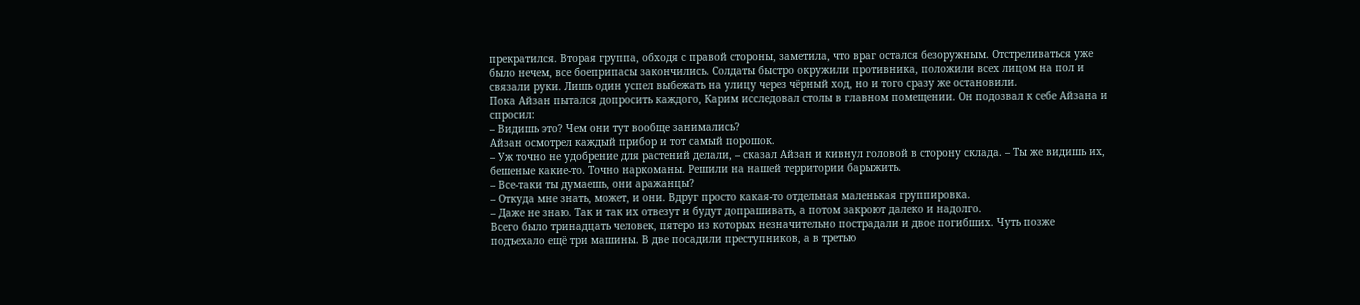прекратился. Вторая группа, обходя с правой стороны, заметила, что враг остался безоружным. Отстреливаться уже было нечем, все боеприпасы закончились. Солдаты быстро окружили противника, положили всех лицом на пол и связали руки. Лишь один успел выбежать на улицу через чёрный ход, но и того сразу же остановили.
Пока Айзан пытался допросить каждого, Карим исследовал столы в главном помещении. Он подозвал к себе Айзана и спросил:
– Видишь это? Чем они тут вообще занимались?
Айзан осмотрел каждый прибор и тот самый порошок.
– Уж точно не удобрение для растений делали, – сказал Айзан и кивнул головой в сторону склада. – Ты же видишь их, бешеные какие-то. Точно наркоманы. Решили на нашей территории барыжить.
– Все-таки ты думаешь, они аражанцы?
– Откуда мне знать, может, и они. Вдруг просто какая-то отдельная маленькая группировка.
– Даже не знаю. Так и так их отвезут и будут допрашивать, а потом закроют далеко и надолго.
Всего было тринадцать человек, пятеро из которых незначительно пострадали и двое погибших. Чуть позже подъехало ещё три машины. В две посадили преступников, а в третью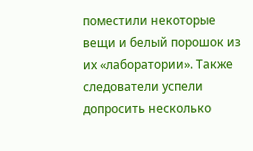поместили некоторые вещи и белый порошок из их «лаборатории». Также следователи успели допросить несколько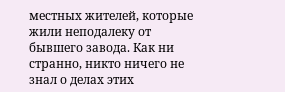местных жителей, которые жили неподалеку от бывшего завода. Как ни странно, никто ничего не знал о делах этих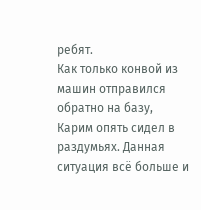ребят.
Как только конвой из машин отправился обратно на базу, Карим опять сидел в раздумьях. Данная ситуация всё больше и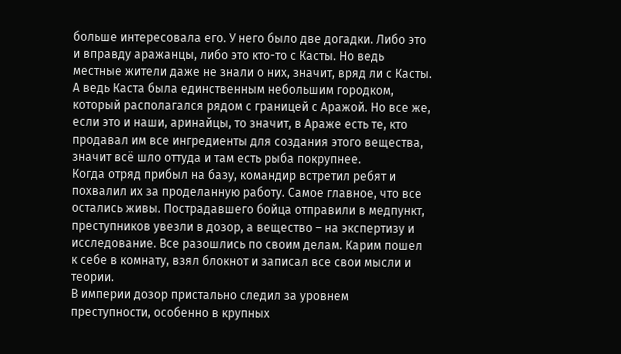больше интересовала его. У него было две догадки. Либо это и вправду аражанцы, либо это кто-то с Касты. Но ведь местные жители даже не знали о них, значит, вряд ли с Касты. А ведь Каста была единственным небольшим городком, который располагался рядом с границей с Аражой. Но все же, если это и наши, аринайцы, то значит, в Араже есть те, кто продавал им все ингредиенты для создания этого вещества, значит всё шло оттуда и там есть рыба покрупнее.
Когда отряд прибыл на базу, командир встретил ребят и похвалил их за проделанную работу. Самое главное, что все остались живы. Пострадавшего бойца отправили в медпункт, преступников увезли в дозор, а вещество – на экспертизу и исследование. Все разошлись по своим делам. Карим пошел к себе в комнату, взял блокнот и записал все свои мысли и теории.
В империи дозор пристально следил за уровнем преступности, особенно в крупных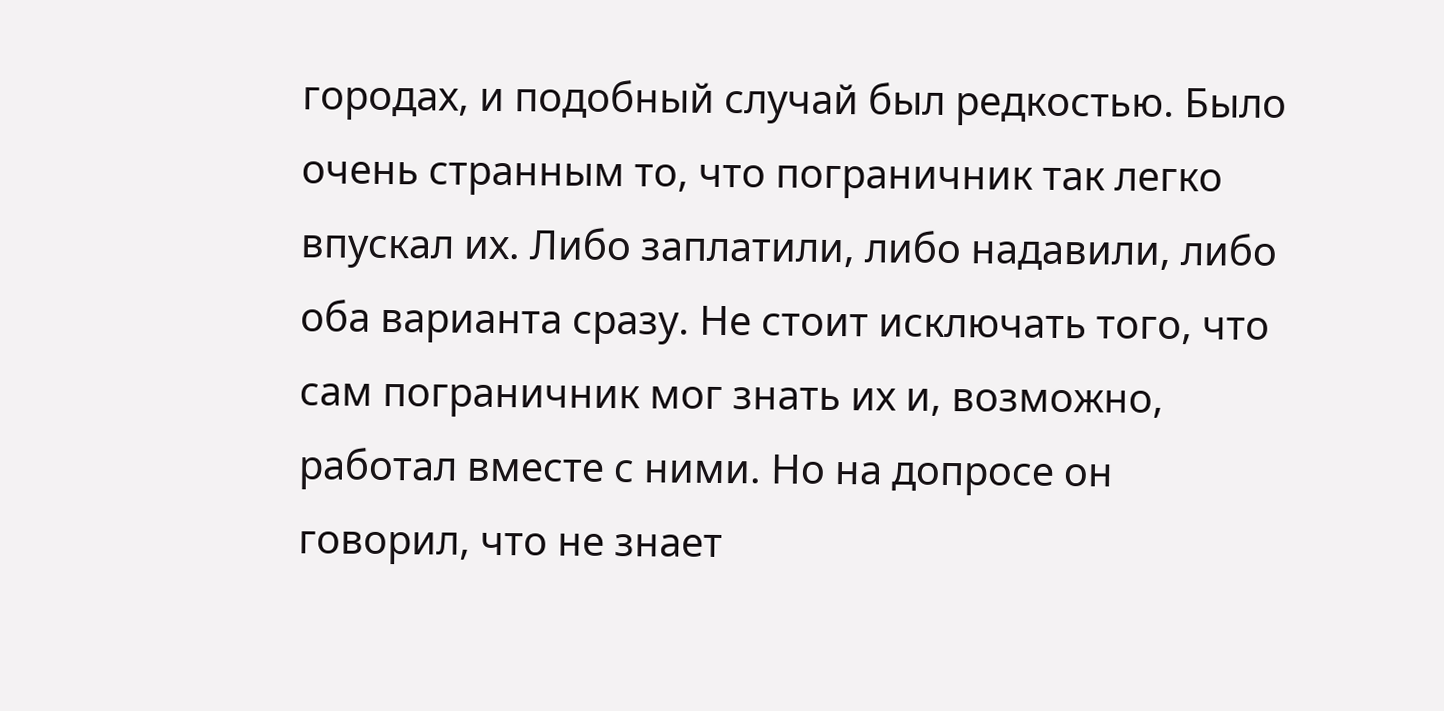городах, и подобный случай был редкостью. Было очень странным то, что пограничник так легко впускал их. Либо заплатили, либо надавили, либо оба варианта сразу. Не стоит исключать того, что сам пограничник мог знать их и, возможно, работал вместе с ними. Но на допросе он говорил, что не знает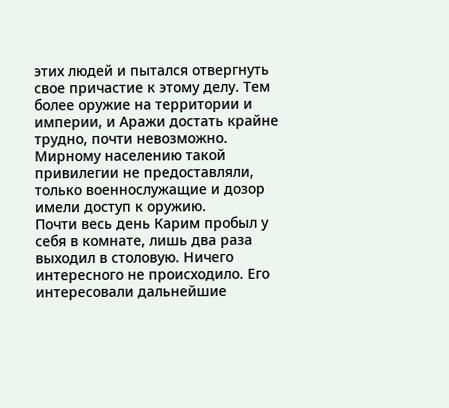этих людей и пытался отвергнуть свое причастие к этому делу. Тем более оружие на территории и империи, и Аражи достать крайне трудно, почти невозможно. Мирному населению такой привилегии не предоставляли, только военнослужащие и дозор имели доступ к оружию.
Почти весь день Карим пробыл у себя в комнате, лишь два раза выходил в столовую. Ничего интересного не происходило. Его интересовали дальнейшие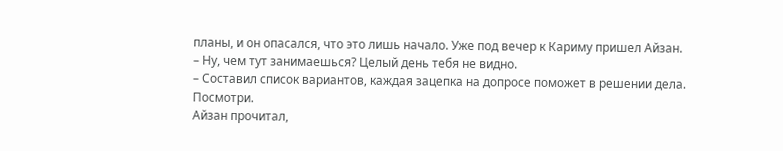планы, и он опасался, что это лишь начало. Уже под вечер к Кариму пришел Айзан.
– Ну, чем тут занимаешься? Целый день тебя не видно.
– Составил список вариантов, каждая зацепка на допросе поможет в решении дела. Посмотри.
Айзан прочитал,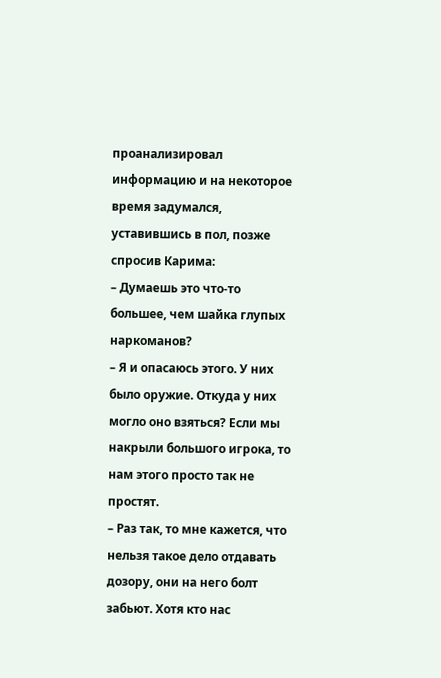проанализировал информацию и на некоторое время задумался, уставившись в пол, позже спросив Карима:
– Думаешь это что-то большее, чем шайка глупых наркоманов?
– Я и опасаюсь этого. У них было оружие. Откуда у них могло оно взяться? Если мы накрыли большого игрока, то нам этого просто так не простят.
– Раз так, то мне кажется, что нельзя такое дело отдавать дозору, они на него болт забьют. Хотя кто нас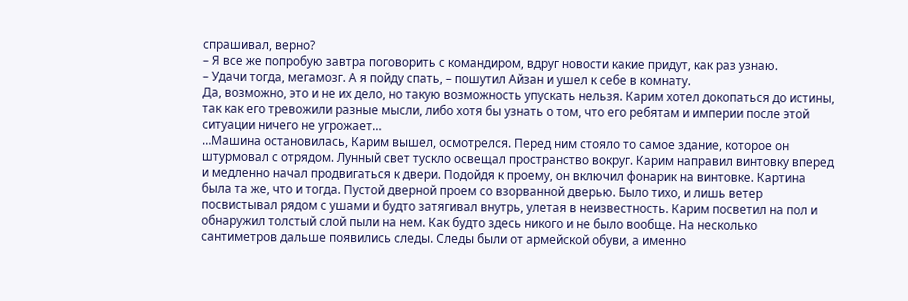спрашивал, верно?
– Я все же попробую завтра поговорить с командиром, вдруг новости какие придут, как раз узнаю.
– Удачи тогда, мегамозг. А я пойду спать, – пошутил Айзан и ушел к себе в комнату.
Да, возможно, это и не их дело, но такую возможность упускать нельзя. Карим хотел докопаться до истины, так как его тревожили разные мысли, либо хотя бы узнать о том, что его ребятам и империи после этой ситуации ничего не угрожает…
…Машина остановилась, Карим вышел, осмотрелся. Перед ним стояло то самое здание, которое он штурмовал с отрядом. Лунный свет тускло освещал пространство вокруг. Карим направил винтовку вперед и медленно начал продвигаться к двери. Подойдя к проему, он включил фонарик на винтовке. Картина была та же, что и тогда. Пустой дверной проем со взорванной дверью. Было тихо, и лишь ветер посвистывал рядом с ушами и будто затягивал внутрь, улетая в неизвестность. Карим посветил на пол и обнаружил толстый слой пыли на нем. Как будто здесь никого и не было вообще. На несколько сантиметров дальше появились следы. Следы были от армейской обуви, а именно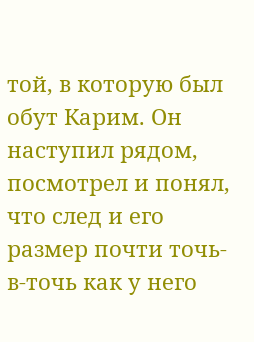той, в которую был обут Карим. Он наступил рядом, посмотрел и понял, что след и его размер почти точь-в-точь как у него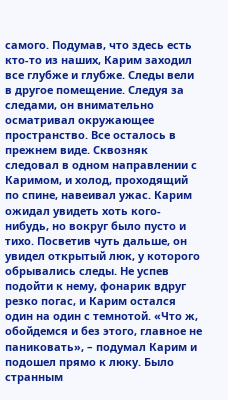самого. Подумав, что здесь есть кто-то из наших, Карим заходил все глубже и глубже. Следы вели в другое помещение. Следуя за следами, он внимательно осматривал окружающее пространство. Все осталось в прежнем виде. Сквозняк следовал в одном направлении с Каримом, и холод, проходящий по спине, навеивал ужас. Карим ожидал увидеть хоть кого-нибудь, но вокруг было пусто и тихо. Посветив чуть дальше, он увидел открытый люк, у которого обрывались следы. Не успев подойти к нему, фонарик вдруг резко погас, и Карим остался один на один с темнотой. «Что ж, обойдемся и без этого, главное не паниковать», – подумал Карим и подошел прямо к люку. Было странным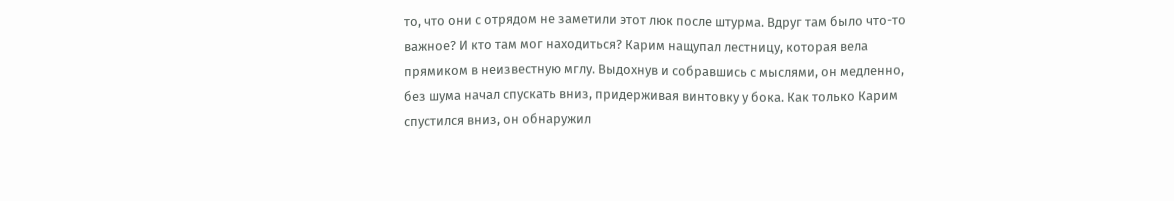то, что они с отрядом не заметили этот люк после штурма. Вдруг там было что-то важное? И кто там мог находиться? Карим нащупал лестницу, которая вела прямиком в неизвестную мглу. Выдохнув и собравшись с мыслями, он медленно, без шума начал спускать вниз, придерживая винтовку у бока. Как только Карим спустился вниз, он обнаружил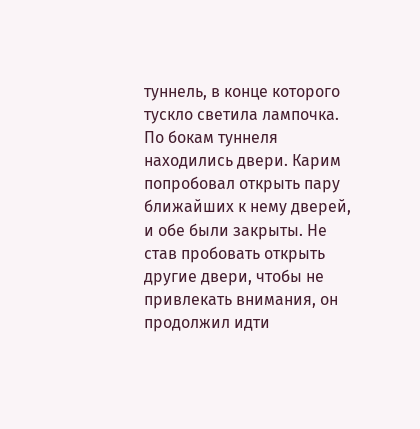туннель, в конце которого тускло светила лампочка. По бокам туннеля находились двери. Карим попробовал открыть пару ближайших к нему дверей, и обе были закрыты. Не став пробовать открыть другие двери, чтобы не привлекать внимания, он продолжил идти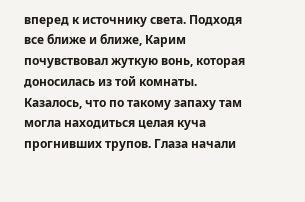вперед к источнику света. Подходя все ближе и ближе, Карим почувствовал жуткую вонь, которая доносилась из той комнаты. Казалось, что по такому запаху там могла находиться целая куча прогнивших трупов. Глаза начали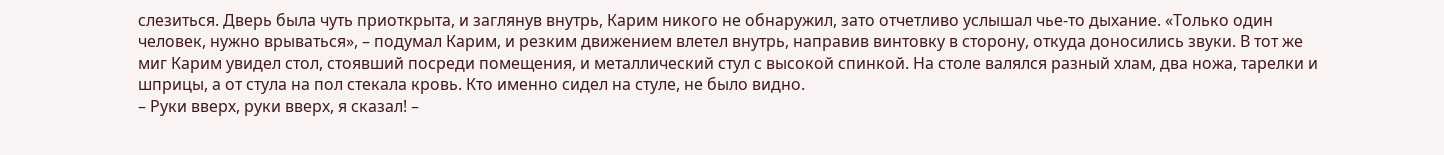слезиться. Дверь была чуть приоткрыта, и заглянув внутрь, Карим никого не обнаружил, зато отчетливо услышал чье-то дыхание. «Только один человек, нужно врываться», – подумал Карим, и резким движением влетел внутрь, направив винтовку в сторону, откуда доносились звуки. В тот же миг Карим увидел стол, стоявший посреди помещения, и металлический стул с высокой спинкой. На столе валялся разный хлам, два ножа, тарелки и шприцы, а от стула на пол стекала кровь. Кто именно сидел на стуле, не было видно.
– Руки вверх, руки вверх, я сказал! –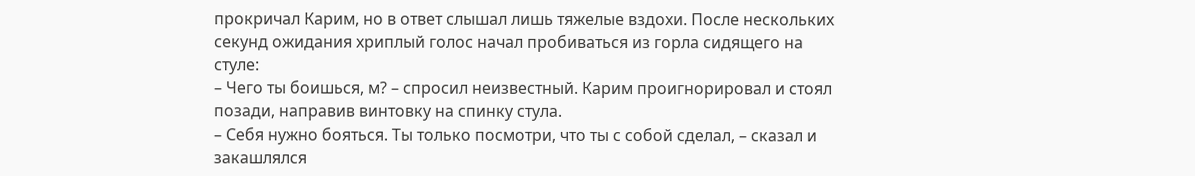прокричал Карим, но в ответ слышал лишь тяжелые вздохи. После нескольких секунд ожидания хриплый голос начал пробиваться из горла сидящего на стуле:
– Чего ты боишься, м? – спросил неизвестный. Карим проигнорировал и стоял позади, направив винтовку на спинку стула.
– Себя нужно бояться. Ты только посмотри, что ты с собой сделал, – сказал и закашлялся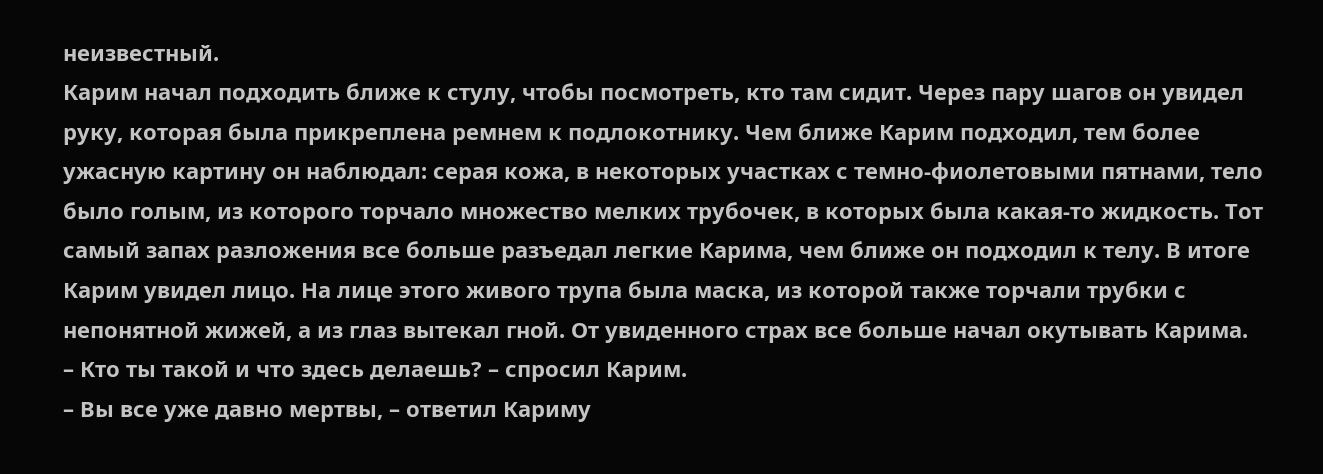неизвестный.
Карим начал подходить ближе к стулу, чтобы посмотреть, кто там сидит. Через пару шагов он увидел руку, которая была прикреплена ремнем к подлокотнику. Чем ближе Карим подходил, тем более ужасную картину он наблюдал: серая кожа, в некоторых участках с темно-фиолетовыми пятнами, тело было голым, из которого торчало множество мелких трубочек, в которых была какая-то жидкость. Тот самый запах разложения все больше разъедал легкие Карима, чем ближе он подходил к телу. В итоге Карим увидел лицо. На лице этого живого трупа была маска, из которой также торчали трубки с непонятной жижей, а из глаз вытекал гной. От увиденного страх все больше начал окутывать Карима.
– Кто ты такой и что здесь делаешь? – спросил Карим.
– Вы все уже давно мертвы, – ответил Кариму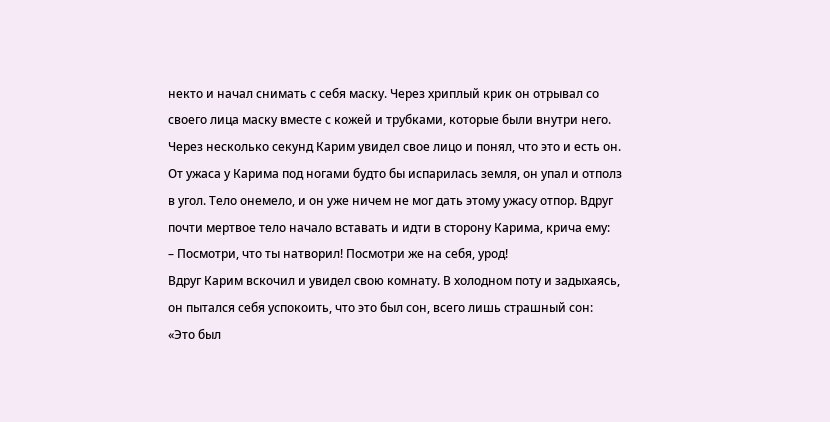некто и начал снимать с себя маску. Через хриплый крик он отрывал со своего лица маску вместе с кожей и трубками, которые были внутри него. Через несколько секунд Карим увидел свое лицо и понял, что это и есть он. От ужаса у Карима под ногами будто бы испарилась земля, он упал и отполз в угол. Тело онемело, и он уже ничем не мог дать этому ужасу отпор. Вдруг почти мертвое тело начало вставать и идти в сторону Карима, крича ему:
– Посмотри, что ты натворил! Посмотри же на себя, урод!
Вдруг Карим вскочил и увидел свою комнату. В холодном поту и задыхаясь, он пытался себя успокоить, что это был сон, всего лишь страшный сон:
«Это был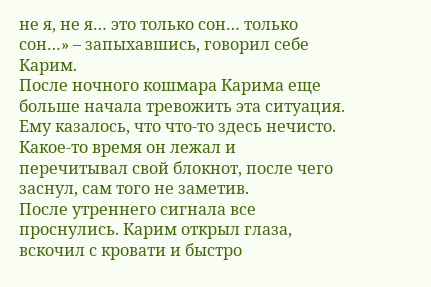не я, не я… это только сон… только сон…» – запыхавшись, говорил себе Карим.
После ночного кошмара Карима еще больше начала тревожить эта ситуация. Ему казалось, что что-то здесь нечисто. Какое-то время он лежал и перечитывал свой блокнот, после чего заснул, сам того не заметив.
После утреннего сигнала все проснулись. Карим открыл глаза, вскочил с кровати и быстро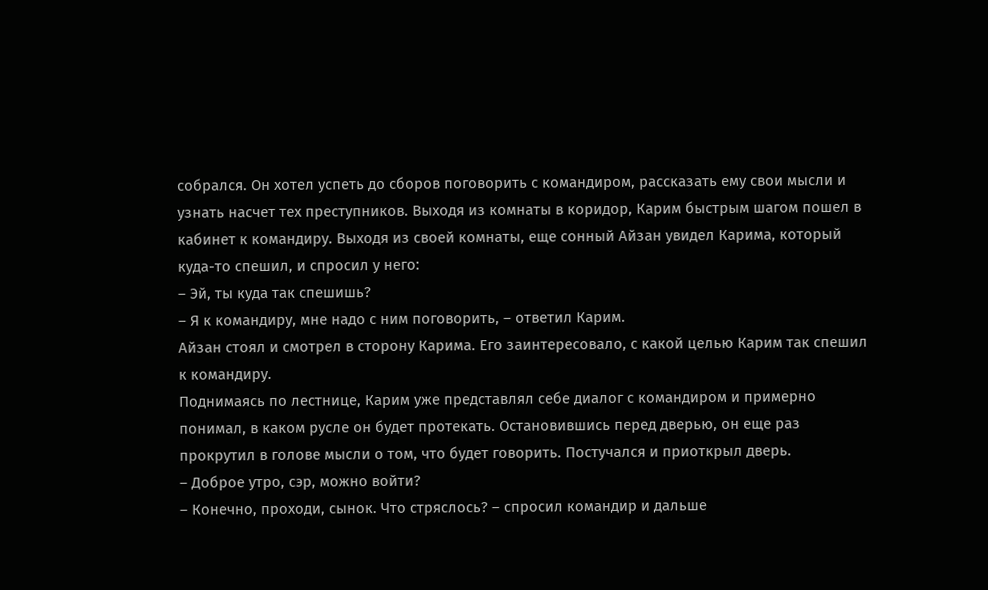собрался. Он хотел успеть до сборов поговорить с командиром, рассказать ему свои мысли и узнать насчет тех преступников. Выходя из комнаты в коридор, Карим быстрым шагом пошел в кабинет к командиру. Выходя из своей комнаты, еще сонный Айзан увидел Карима, который куда-то спешил, и спросил у него:
– Эй, ты куда так спешишь?
– Я к командиру, мне надо с ним поговорить, – ответил Карим.
Айзан стоял и смотрел в сторону Карима. Его заинтересовало, с какой целью Карим так спешил к командиру.
Поднимаясь по лестнице, Карим уже представлял себе диалог с командиром и примерно понимал, в каком русле он будет протекать. Остановившись перед дверью, он еще раз прокрутил в голове мысли о том, что будет говорить. Постучался и приоткрыл дверь.
– Доброе утро, сэр, можно войти?
– Конечно, проходи, сынок. Что стряслось? – спросил командир и дальше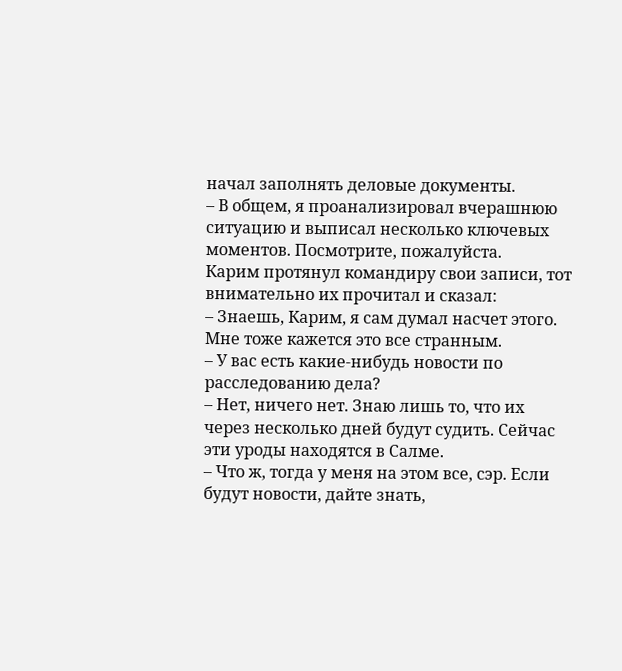начал заполнять деловые документы.
– В общем, я проанализировал вчерашнюю ситуацию и выписал несколько ключевых моментов. Посмотрите, пожалуйста.
Карим протянул командиру свои записи, тот внимательно их прочитал и сказал:
– Знаешь, Карим, я сам думал насчет этого. Мне тоже кажется это все странным.
– У вас есть какие-нибудь новости по расследованию дела?
– Нет, ничего нет. Знаю лишь то, что их через несколько дней будут судить. Сейчас эти уроды находятся в Салме.
– Что ж, тогда у меня на этом все, сэр. Если будут новости, дайте знать,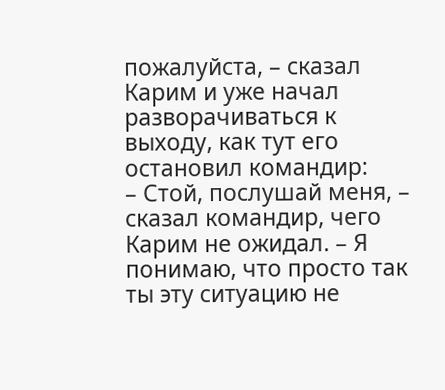пожалуйста, – сказал Карим и уже начал разворачиваться к выходу, как тут его остановил командир:
– Стой, послушай меня, – сказал командир, чего Карим не ожидал. – Я понимаю, что просто так ты эту ситуацию не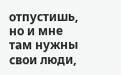отпустишь, но и мне там нужны свои люди,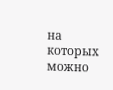на которых можно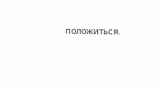положиться.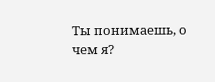Ты понимаешь, о чем я?